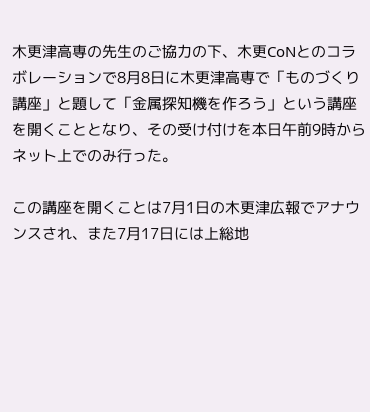木更津高専の先生のご協力の下、木更CoNとのコラボレーションで8月8日に木更津高専で「ものづくり講座」と題して「金属探知機を作ろう」という講座を開くこととなり、その受け付けを本日午前9時からネット上でのみ行った。

この講座を開くことは7月1日の木更津広報でアナウンスされ、また7月17日には上総地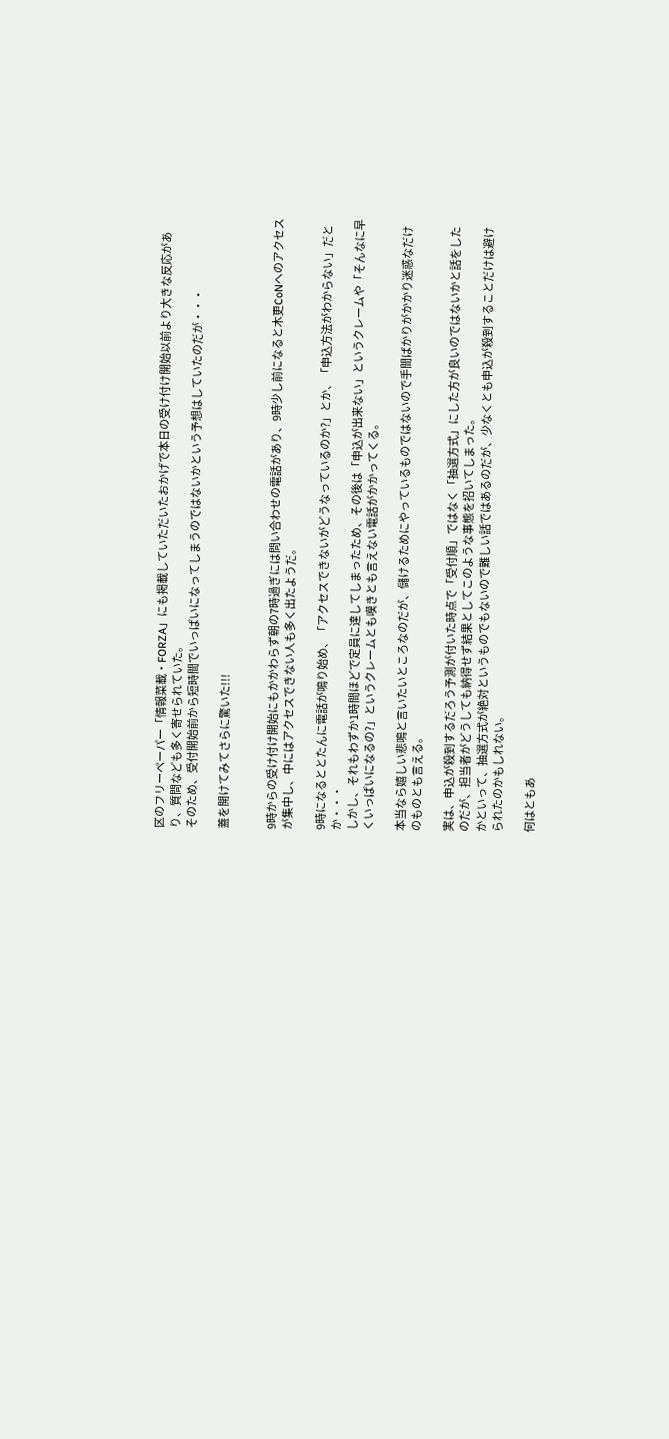区のフリーペーパー「情報菜載・FORZA」にも掲載していただいたおかげで本日の受け付け開始以前より大きな反応があり、質問なども多く寄せられていた。
そのため、受付開始前から短時間でいっぱいになってしまうのではないかという予想はしていたのだが・・・

蓋を開けてみてさらに驚いた!!!


9時からの受け付け開始にもかかわらず朝の7時過ぎには問い合わせの電話があり、9時少し前になると木更CoNへのアクセスが集中し、中にはアクセスできない人も多く出たようだ。

9時になるととたんに電話が鳴り始め、「アクセスできないがどうなっているのか?」とか、「申込方法がわからない」だとか・・・
しかし、それもわずか1時間ほどで定員に達してしまったため、その後は「申込が出来ない」というクレームや「そんなに早くいっぱいになるの?」というクレームとも嘆きとも言えない電話がかかってくる。

本当なら嬉しい悲鳴と言いたいところなのだが、儲けるためにやっているものではないので手間ばかりがかかり迷惑なだけのものとも言える。

実は、申込が殺到するだろう予測が付いた時点で「受付順」ではなく「抽選方式」にした方が良いのではないかと話をしたのだが、担当者がどうしても納得せず結果としてこのような事態を招いてしまった。
かといって、抽選方式が絶対というものでもないので難しい話ではあるのだが、少なくとも申込が殺到することだけは避けられたのかもしれない。

何はともあ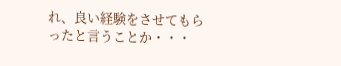れ、良い経験をさせてもらったと言うことか・・・